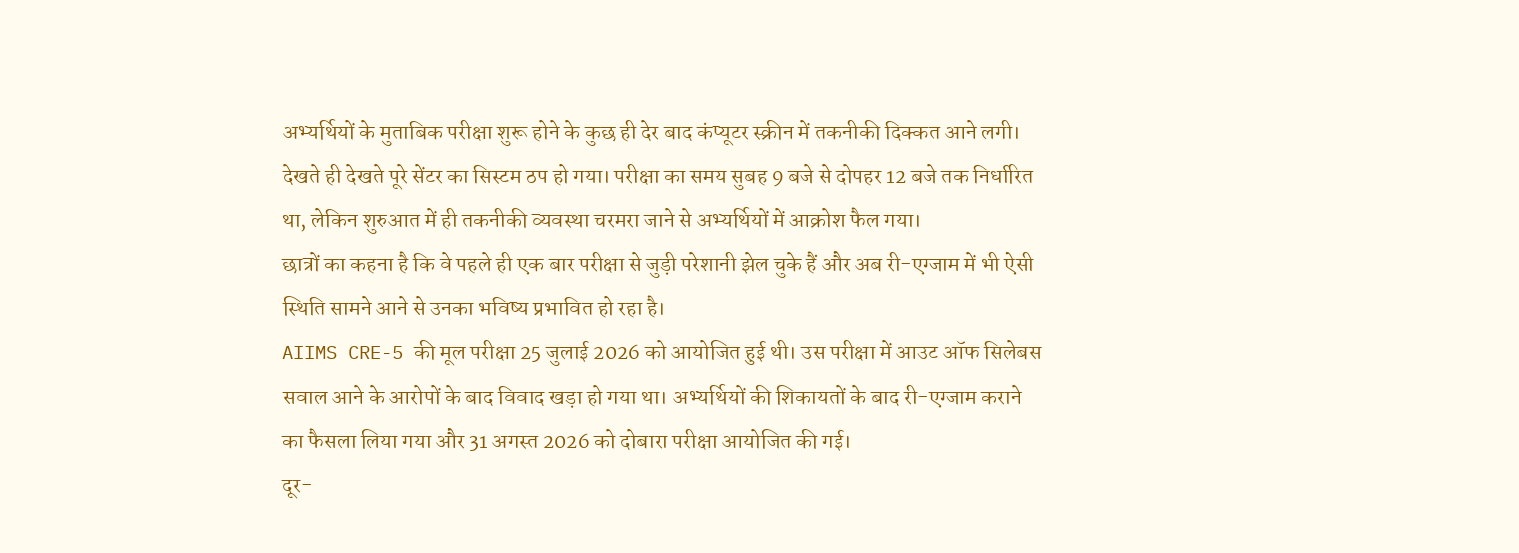अभ्यर्थियों के मुताबिक परीक्षा शुरू होने के कुछ ही देर बाद कंप्यूटर स्क्रीन में तकनीकी दिक्कत आने लगी। देखते ही देखते पूरे सेंटर का सिस्टम ठप हो गया। परीक्षा का समय सुबह 9 बजे से दोपहर 12 बजे तक निर्धारित था, लेकिन शुरुआत में ही तकनीकी व्यवस्था चरमरा जाने से अभ्यर्थियों में आक्रोश फैल गया।
छात्रों का कहना है कि वे पहले ही एक बार परीक्षा से जुड़ी परेशानी झेल चुके हैं और अब री-एग्जाम में भी ऐसी स्थिति सामने आने से उनका भविष्य प्रभावित हो रहा है।
AIIMS CRE-5 की मूल परीक्षा 25 जुलाई 2026 को आयोजित हुई थी। उस परीक्षा में आउट ऑफ सिलेबस सवाल आने के आरोपों के बाद विवाद खड़ा हो गया था। अभ्यर्थियों की शिकायतों के बाद री-एग्जाम कराने का फैसला लिया गया और 31 अगस्त 2026 को दोबारा परीक्षा आयोजित की गई।
दूर-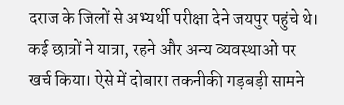दराज के जिलों से अभ्यर्थी परीक्षा देने जयपुर पहुंचे थे। कई छात्रों ने यात्रा, रहने और अन्य व्यवस्थाओं पर खर्च किया। ऐसे में दोबारा तकनीकी गड़बड़ी सामने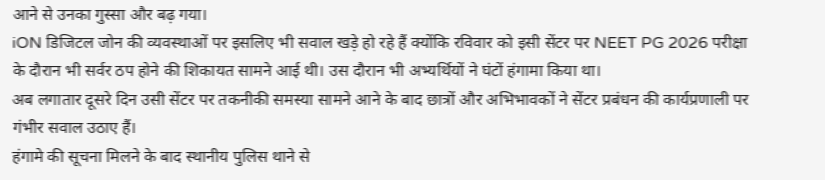आने से उनका गुस्सा और बढ़ गया।
iON डिजिटल जोन की व्यवस्थाओं पर इसलिए भी सवाल खड़े हो रहे हैं क्योंकि रविवार को इसी सेंटर पर NEET PG 2026 परीक्षा के दौरान भी सर्वर ठप होने की शिकायत सामने आई थी। उस दौरान भी अभ्यर्थियों ने घंटों हंगामा किया था।
अब लगातार दूसरे दिन उसी सेंटर पर तकनीकी समस्या सामने आने के बाद छात्रों और अभिभावकों ने सेंटर प्रबंधन की कार्यप्रणाली पर गंभीर सवाल उठाए हैं।
हंगामे की सूचना मिलने के बाद स्थानीय पुलिस थाने से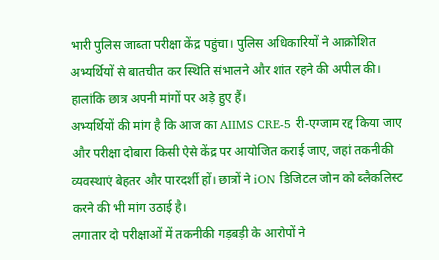भारी पुलिस जाब्ता परीक्षा केंद्र पहुंचा। पुलिस अधिकारियों ने आक्रोशित अभ्यर्थियों से बातचीत कर स्थिति संभालने और शांत रहने की अपील की। हालांकि छात्र अपनी मांगों पर अड़े हुए हैं।
अभ्यर्थियों की मांग है कि आज का AIIMS CRE-5 री-एग्जाम रद्द किया जाए और परीक्षा दोबारा किसी ऐसे केंद्र पर आयोजित कराई जाए, जहां तकनीकी व्यवस्थाएं बेहतर और पारदर्शी हों। छात्रों ने iON डिजिटल जोन को ब्लैकलिस्ट करने की भी मांग उठाई है।
लगातार दो परीक्षाओं में तकनीकी गड़बड़ी के आरोपों ने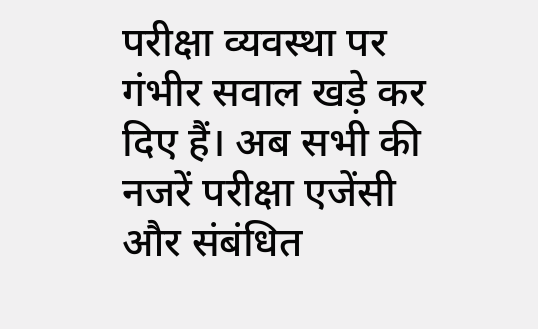परीक्षा व्यवस्था पर गंभीर सवाल खड़े कर दिए हैं। अब सभी की नजरें परीक्षा एजेंसी और संबंधित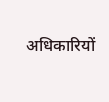अधिकारियों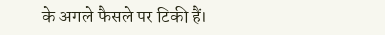के अगले फैसले पर टिकी हैं।